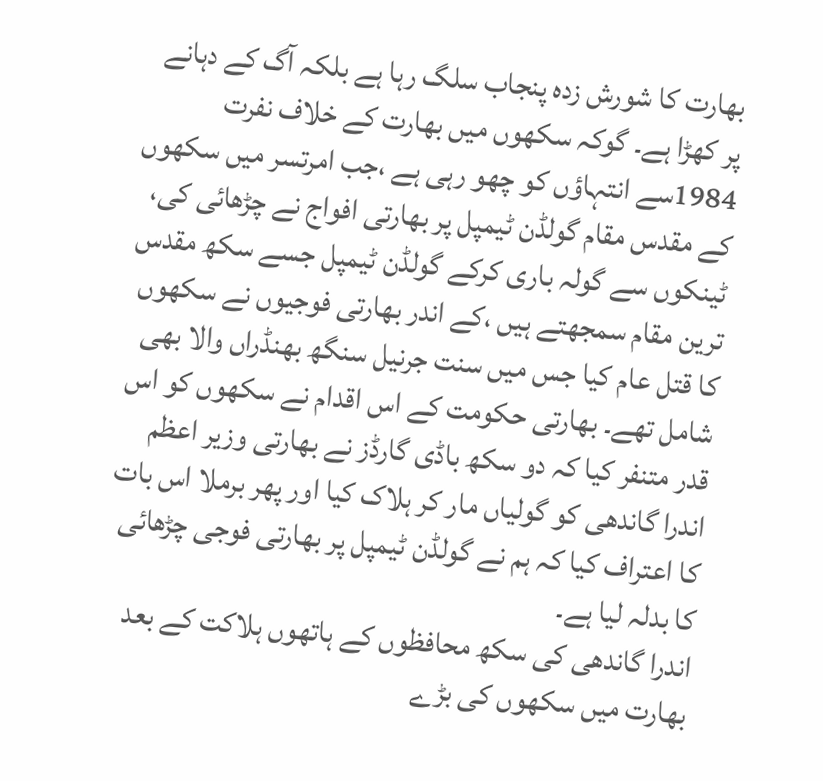بھارت کا شورش زدہ پنجاب سلگ رہا ہے بلکہ آگ کے دہانے پر کھڑا ہے۔ گوکہ سکھوں میں بھارت کے خلاف نفرت 1984سے انتہاؤں کو چھو رہی ہے ،جب امرتسر میں سکھوں کے مقدس مقام گولڈن ٹیمپل پر بھارتی افواج نے چڑھائی کی، ٹینکوں سے گولہ باری کرکے گولڈن ٹیمپل جسے سکھ مقدس ترین مقام سمجھتے ہیں ،کے اندر بھارتی فوجیوں نے سکھوں کا قتل عام کیا جس میں سنت جرنیل سنگھ بھنڈراں والا بھی شامل تھے۔ بھارتی حکومت کے اس اقدام نے سکھوں کو اس قدر متنفر کیا کہ دو سکھ باڈی گارڈز نے بھارتی وزیر اعظم اندرا گاندھی کو گولیاں مار کر ہلاک کیا اور پھر برملا اس بات کا اعتراف کیا کہ ہم نے گولڈن ٹیمپل پر بھارتی فوجی چڑھائی کا بدلہ لیا ہے۔
اندرا گاندھی کی سکھ محافظوں کے ہاتھوں ہلاکت کے بعد بھارت میں سکھوں کی بڑے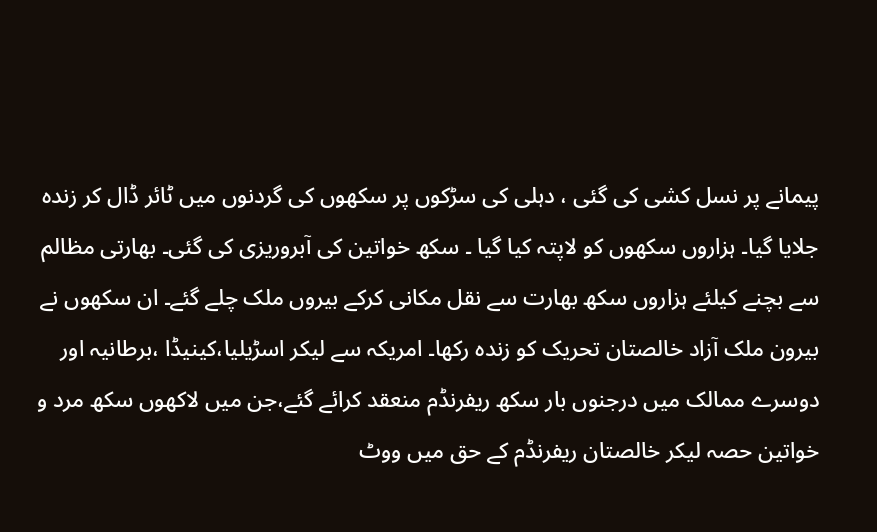پیمانے پر نسل کشی کی گئی ، دہلی کی سڑکوں پر سکھوں کی گردنوں میں ٹائر ڈال کر زندہ جلایا گیا۔ ہزاروں سکھوں کو لاپتہ کیا گیا ۔ سکھ خواتین کی آبروریزی کی گئی۔ بھارتی مظالم سے بچنے کیلئے ہزاروں سکھ بھارت سے نقل مکانی کرکے بیروں ملک چلے گئے۔ ان سکھوں نے بیرون ملک آزاد خالصتان تحریک کو زندہ رکھا۔ امریکہ سے لیکر اسڑیلیا،کینیڈا ،برطانیہ اور دوسرے ممالک میں درجنوں بار سکھ ریفرنڈم منعقد کرائے گئے،جن میں لاکھوں سکھ مرد و خواتین حصہ لیکر خالصتان ریفرنڈم کے حق میں ووٹ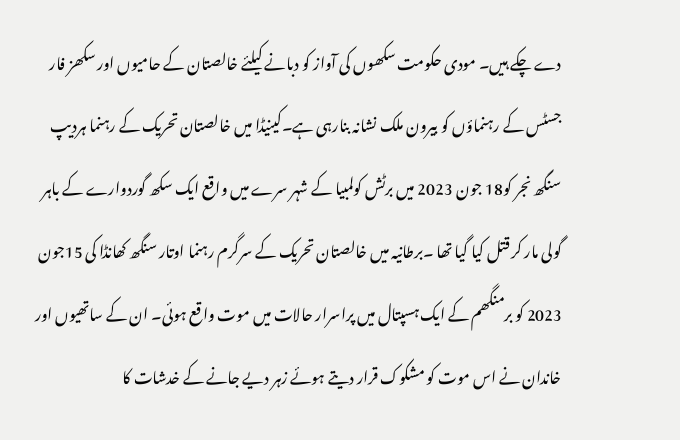دے چکے ہیں۔ مودی حکومت سکھوں کی آواز کو دبانے کیلئے خالصتان کے حامیوں اور سکھز فار جسٹس کے رہنماؤں کو بیرون ملک نشانہ بنارہی ہے۔کینیڈا میں خالصتان تحریک کے رہنما ہردیپ سنگھ نجر کو18 جون 2023 میں برٹش کولمبیا کے شہر سرے میں واقع ایک سکھ گوردوارے کے باہر گولی مار کر قتل کیا گیا تھا ۔برطانیہ میں خالصتان تحریک کے سرگرم رہنما اوتار سنگھ کھانڈا کی 15جون 2023 کو برمنگھم کے ایک ہسپتال میں پراسرار حالات میں موت واقع ہوئی۔ ان کے ساتھیوں اور خاندان نے اس موت کو مشکوک قرار دیتے ہوئے زہر دیے جانے کے خدشات کا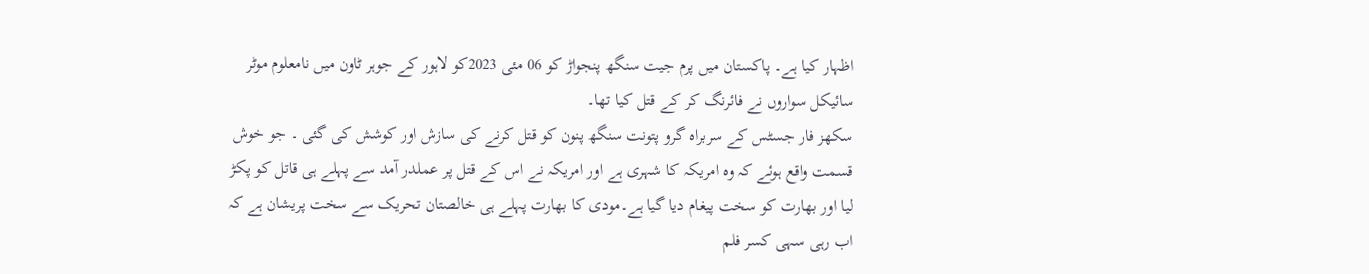اظہار کیا ہے۔ پاکستان میں پرم جیت سنگھ پنجواڑ کو 06 مئی 2023کو لاہور کے جوہر ٹاون میں نامعلوم موٹر سائیکل سواروں نے فائرنگ کر کے قتل کیا تھا۔
سکھز فار جسٹس کے سربراہ گرو پتونت سنگھ پنون کو قتل کرنے کی سازش اور کوشش کی گئی ۔ جو خوش قسمت واقع ہوئے کہ وہ امریکہ کا شہری ہے اور امریکہ نے اس کے قتل پر عملدر آمد سے پہلے ہی قاتل کو پکڑ لیا اور بھارت کو سخت پیغام دیا گیا ہے۔مودی کا بھارت پہلے ہی خالصتان تحریک سے سخت پریشان ہے کہ اب رہی سہی کسر فلم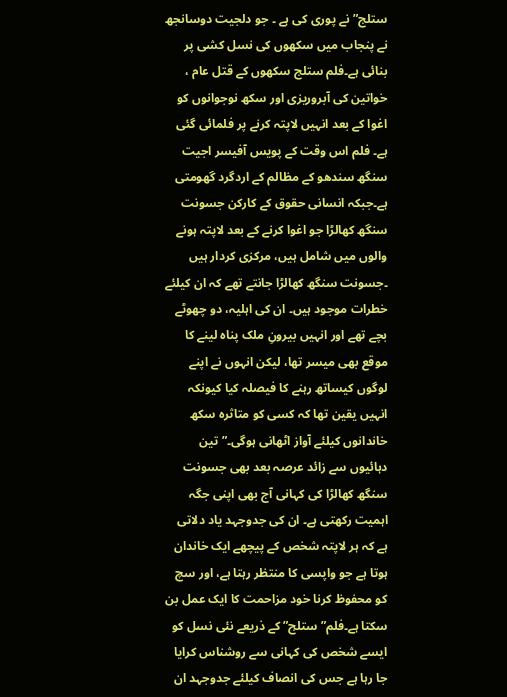ستلج” نے پوری کی ہے ۔ جو دلجیت دوسانجھ نے پنجاب میں سکھوں کی نسل کشی پر بنائی ہے۔فلم ستلج سکھوں کے قتل عام ، خواتین کی آبروریزی اور سکھ نوجوانوں کو اغوا کے بعد انہیں لاپتہ کرنے پر فلمائی گئی ہے۔ فلم اس وقت کے پویس آفیسر اجیت سنگھ سندھو کے مظالم کے اردگرد گھومتی ہے۔جبکہ انسانی حقوق کے کارکن جسونت سنگھ کھالڑا جو اغوا کرنے کے بعد لاپتہ ہونے والوں میں شامل ہیں، مرکزی کردار ہیں ۔جسونت سنگھ کھالڑا جانتے تھے کہ ان کیلئے خطرات موجود ہیں۔ ان کی اہلیہ، دو چھوٹے بچے تھے اور انہیں بیرونِ ملک پناہ لینے کا موقع بھی میسر تھا، لیکن انہوں نے اپنے لوگوں کیساتھ رہنے کا فیصلہ کیا کیونکہ انہیں یقین تھا کہ کسی کو متاثرہ سکھ خاندانوں کیلئے آواز اٹھانی ہوگی۔”تین دہائیوں سے زائد عرصہ بعد بھی جسونت سنگھ کھالڑا کی کہانی آج بھی اپنی جگہ اہمیت رکھتی ہے۔ ان کی جدوجہد یاد دلاتی ہے کہ ہر لاپتہ شخص کے پیچھے ایک خاندان ہوتا ہے جو واپسی کا منتظر رہتا ہے، اور سچ کو محفوظ کرنا خود مزاحمت کا ایک عمل بن سکتا ہے۔فلم”ستلج” کے ذریعے نئی نسل کو ایسے شخص کی کہانی سے روشناس کرایا جا رہا ہے جس کی انصاف کیلئے جدوجہد ان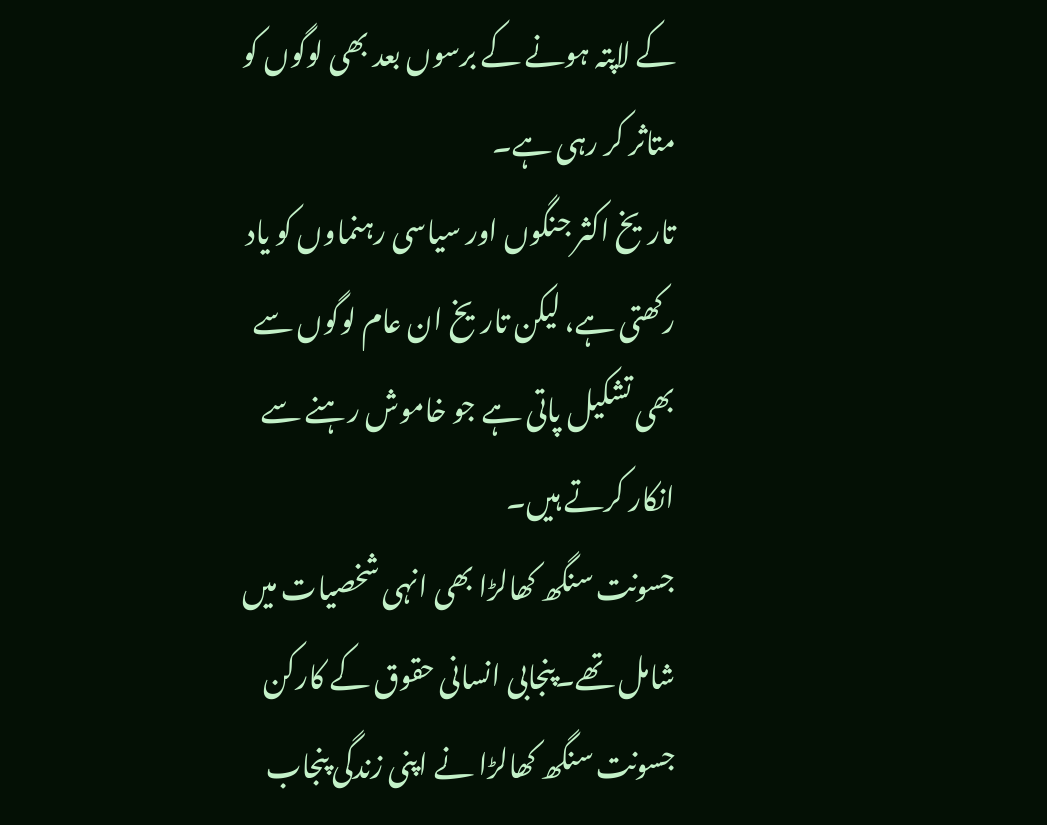کے لاپتہ ہونے کے برسوں بعد بھی لوگوں کو متاثر کر رہی ہے۔
تاریخ اکثر جنگوں اور سیاسی رہنماوں کو یاد رکھتی ہے، لیکن تاریخ ان عام لوگوں سے بھی تشکیل پاتی ہے جو خاموش رہنے سے انکار کرتے ہیں۔
جسونت سنگھ کھالڑا بھی انہی شخصیات میں شامل تھے۔پنجابی انسانی حقوق کے کارکن جسونت سنگھ کھالڑا نے اپنی زندگی پنجاب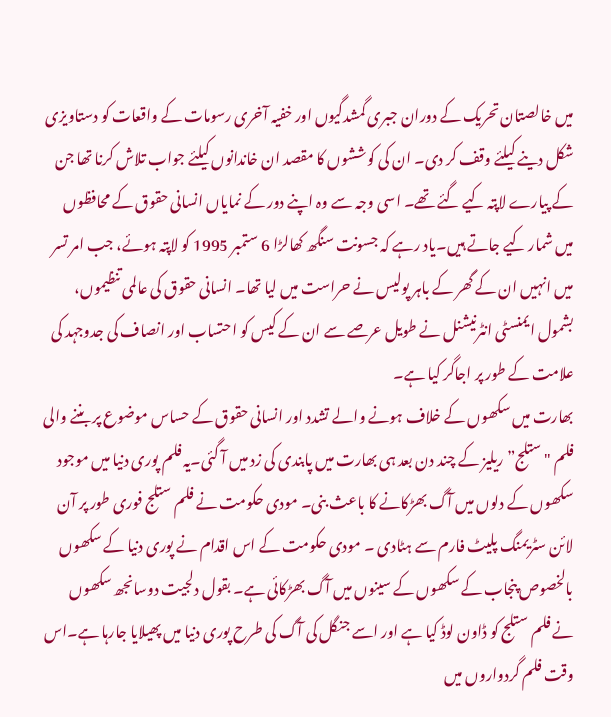میں خالصتان تحریک کے دوران جبری گمشدگیوں اور خفیہ آخری رسومات کے واقعات کو دستاویزی شکل دینے کیلئے وقف کر دی۔ ان کی کوششوں کا مقصد ان خاندانوں کیلئے جواب تلاش کرنا تھا جن کے پیارے لاپتہ کیے گئے تھے۔ اسی وجہ سے وہ اپنے دور کے نمایاں انسانی حقوق کے محافظوں میں شمار کیے جاتے ہیں۔یاد رہے کہ جسونت سنگھ کھالڑا 6 ستمبر 1995 کو لاپتہ ہوئے، جب امر تسر میں انہیں ان کے گھر کے باہر پولیس نے حراست میں لیا تھا۔ انسانی حقوق کی عالمی تنظیموں، بشمول ایمنسٹی انٹرنیشنل نے طویل عرصے سے ان کے کیس کو احتساب اور انصاف کی جدوجہد کی علامت کے طور پر اجاگر کیا ہے۔
بھارت میں سکھوں کے خلاف ہونے والے تشدد اور انسانی حقوق کے حساس موضوع پر بننے والی فلم "ستلج” ریلیز کے چند دن بعد ہی بھارت میں پابندی کی زد میں آ گئی۔یہ فلم پوری دنیا میں موجود سکھوں کے دلوں میں آگ بھڑکانے کا باعث بنی۔ مودی حکومت نے فلم ستلج فوری طور پر آن لائن سٹریمنگ پلیٹ فارم سے ہٹادی ۔ مودی حکومت کے اس اقدام نے پوری دنیا کے سکھوں بالخصوص پنجاب کے سکھوں کے سینوں میں آگ بھڑکائی ہے۔ بقول دلجیت دوسانجھ سکھوں نے فلم ستلج کو ڈاون لوڈ کیا ہے اور اسے جنگل کی آگ کی طرح پوری دنیا میں پھیلایا جارہا ہے۔اس وقت فلم گردواروں میں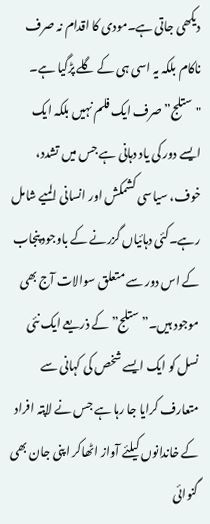دیکھی جاتی ہے۔مودی کا اقدام نہ صرف ناکام بلکہ یہ اسی ہی کے گلے پڑگیا ہے۔
"ستلج” صرف ایک فلم نہیں بلکہ ایک ایسے دور کی یاد دہانی ہے جس میں تشدد، خوف، سیاسی کشمکش اور انسانی المیے شامل رہے۔کئی دہائیاں گزرنے کے باوجود پنجاب کے اس دور سے متعلق سوالات آج بھی موجود ہیں۔”ستلج” کے ذریعے ایک نئی نسل کو ایک ایسے شخص کی کہانی سے متعارف کرایا جا رہا ہے جس نے لاپتہ افراد کے خاندانوں کیلئے آواز اٹھاکر اپنی جان بھی گنوائی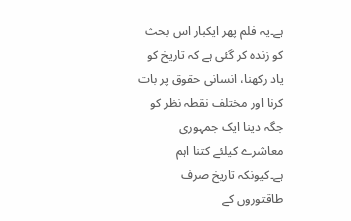ہے۔یہ فلم پھر ایکبار اس بحث کو زندہ کر گئی ہے کہ تاریخ کو یاد رکھنا، انسانی حقوق پر بات کرنا اور مختلف نقطہ نظر کو جگہ دینا ایک جمہوری معاشرے کیلئے کتنا اہم ہے۔کیونکہ تاریخ صرف طاقتوروں کے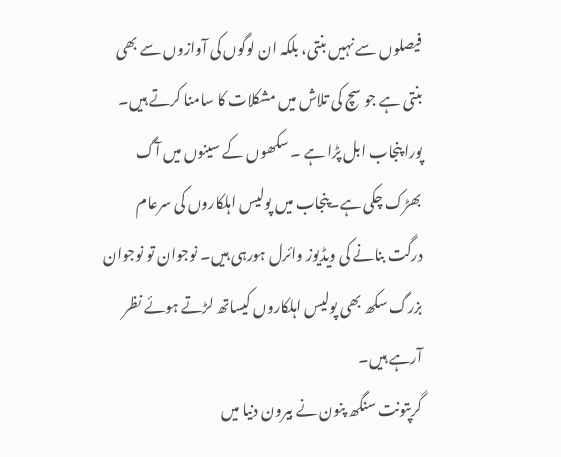فیصلوں سے نہیں بنتی، بلکہ ان لوگوں کی آوازوں سے بھی بنتی ہے جو سچ کی تلاش میں مشکلات کا سامنا کرتے ہیں۔
پورا پنجاب ابل پڑا ہے ۔ سکھوں کے سینوں میں آگ بھڑک چکی ہے۔پنجاب میں پولیس اہلکاروں کی سرعام درگت بنانے کی ویڈیوز وائرل ہورہی ہیں۔ نوجوان تو نوجوان بزرگ سکھ بھی پولیس اہلکاروں کیساتھ لڑتے ہوئے نظر آرہے ہیں۔
گرپتونت سنگھ پنون نے بیرون دنیا میں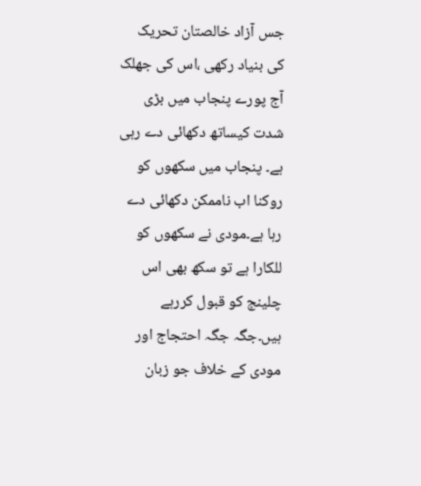جس آزاد خالصتان تحریک کی بنیاد رکھی ،اس کی جھلک آج پورے پنجاب میں بڑی شدت کیساتھ دکھائی دے رہی ہے۔ پنجاب میں سکھوں کو روکنا اب ناممکن دکھائی دے رہا ہے۔مودی نے سکھوں کو للکارا ہے تو سکھ بھی اس چلینج کو قبول کررہے ہیں۔جگہ جگہ احتجاج اور مودی کے خلاف جو زبان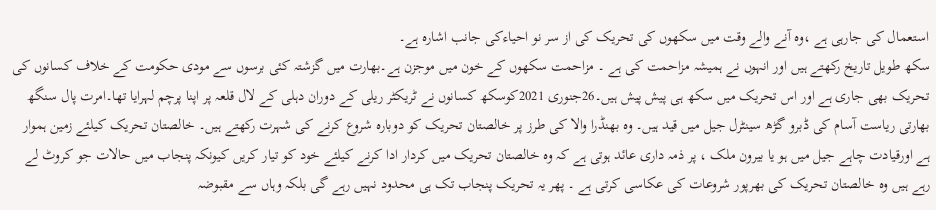استعمال کی جارہی ہے ،وہ آنے والے وقت میں سکھوں کی تحریک کی از سر نو احیاءکی جانب اشارہ ہے۔
سکھ طویل تاریخ رکھتے ہیں اور انہوں نے ہمیشہ مزاحمت کی ہے ۔ مزاحمت سکھوں کے خون میں موجزن ہے۔بھارت میں گزشتہ کئی برسوں سے مودی حکومت کے خلاف کسانوں کی تحریک بھی جاری ہے اور اس تحریک میں سکھ ہی پیش پیش ہیں۔26جنوری 2021کوسکھ کسانوں نے ٹریکٹر ریلی کے دوران دہلی کے لال قلعہ پر اپنا پرچم لہرایا تھا۔امرت پال سنگھ بھارتی ریاست آسام کی ڈبرو گڑھ سینٹرل جیل میں قید ہیں۔ وہ بھنڈرا والا کی طرز پر خالصتان تحریک کو دوبارہ شروع کرنے کی شہرت رکھتے ہیں۔ خالصتان تحریک کیلئے زمین ہموار ہے اورقیادت چاہے جیل میں ہو یا بیرون ملک ، پر ذمہ داری عائد ہوتی ہے کہ وہ خالصتان تحریک میں کردار ادا کرنے کیلئے خود کو تیار کریں کیونکہ پنجاب میں حالات جو کروٹ لے رہے ہیں وہ خالصتان تحریک کی بھرپور شروعات کی عکاسی کرتی ہے ۔ پھر یہ تحریک پنجاب تک ہی محدود نہیں رہے گی بلکہ وہاں سے مقبوضہ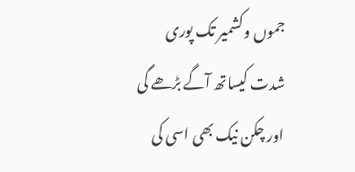جموں وکشمیر تک پوری شدت کیساتھ آگے بڑھے گی اور چکن نیک بھی اسی کی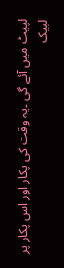لپیٹ میں آئے گی ۔یہ وقت کی پکار اور اس پکار پر لبیک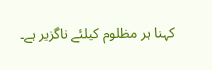کہنا ہر مظلوم کیلئے ناگزیر ہے۔